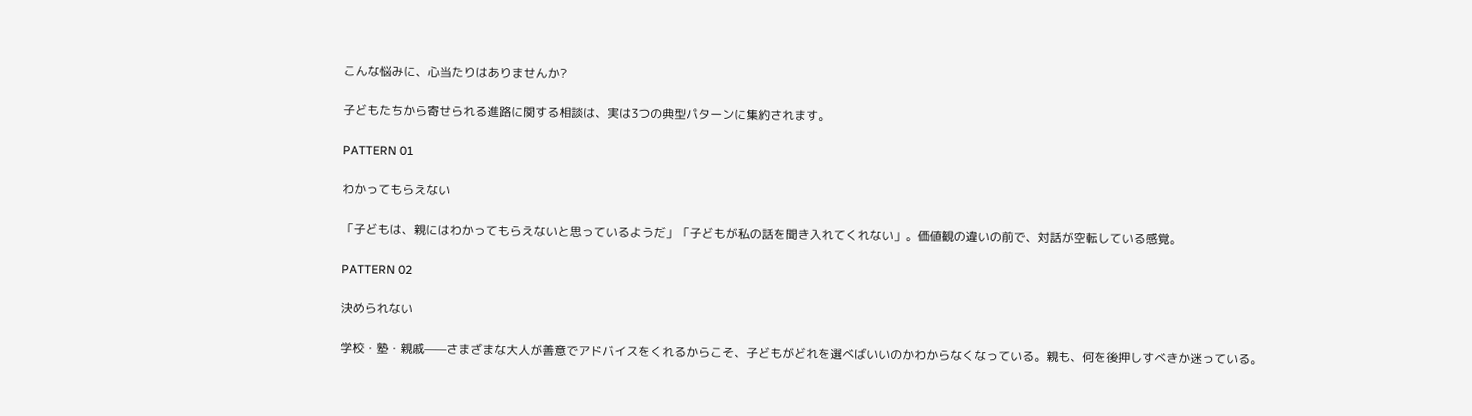こんな悩みに、心当たりはありませんか?

子どもたちから寄せられる進路に関する相談は、実は3つの典型パターンに集約されます。

PATTERN 01

わかってもらえない

「子どもは、親にはわかってもらえないと思っているようだ」「子どもが私の話を聞き入れてくれない」。価値観の違いの前で、対話が空転している感覚。

PATTERN 02

決められない

学校・塾・親戚——さまざまな大人が善意でアドバイスをくれるからこそ、子どもがどれを選べばいいのかわからなくなっている。親も、何を後押しすべきか迷っている。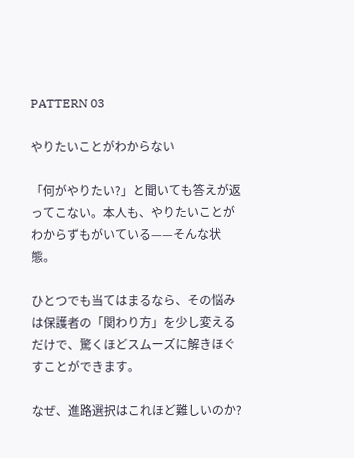PATTERN 03

やりたいことがわからない

「何がやりたい?」と聞いても答えが返ってこない。本人も、やりたいことがわからずもがいている——そんな状態。

ひとつでも当てはまるなら、その悩みは保護者の「関わり方」を少し変えるだけで、驚くほどスムーズに解きほぐすことができます。

なぜ、進路選択はこれほど難しいのか?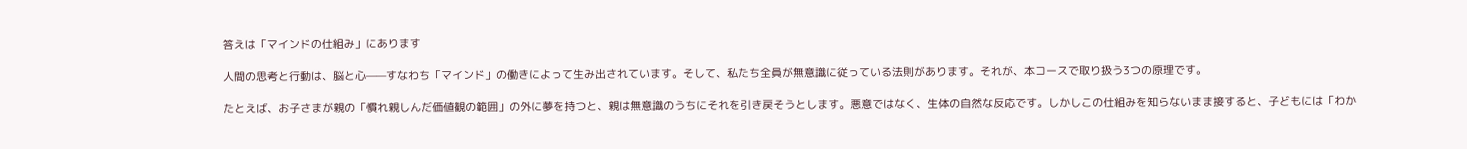答えは「マインドの仕組み」にあります

人間の思考と行動は、脳と心——すなわち「マインド」の働きによって生み出されています。そして、私たち全員が無意識に従っている法則があります。それが、本コースで取り扱う3つの原理です。

たとえば、お子さまが親の「慣れ親しんだ価値観の範囲」の外に夢を持つと、親は無意識のうちにそれを引き戻そうとします。悪意ではなく、生体の自然な反応です。しかしこの仕組みを知らないまま接すると、子どもには「わか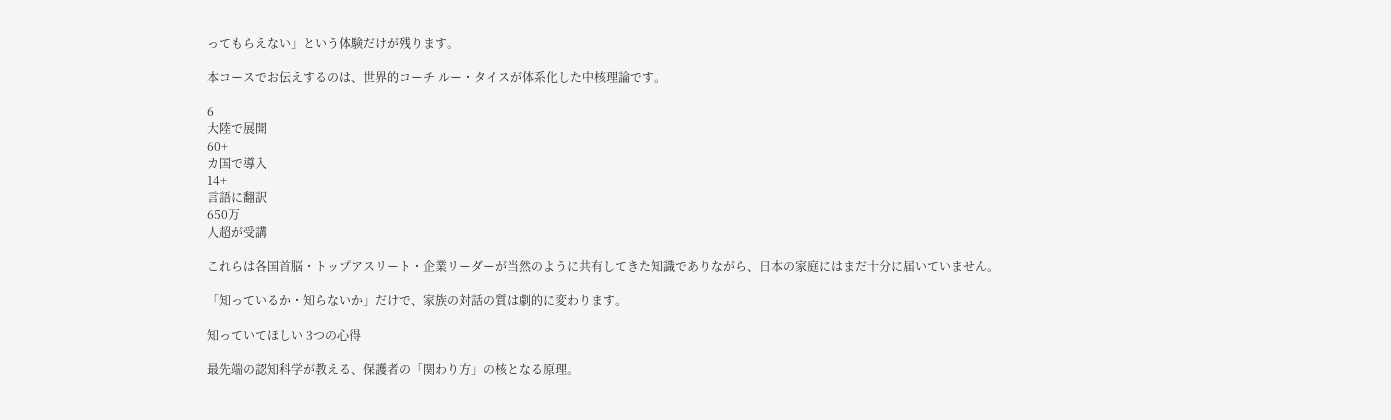ってもらえない」という体験だけが残ります。

本コースでお伝えするのは、世界的コーチ ルー・タイスが体系化した中核理論です。

6
大陸で展開
60+
カ国で導入
14+
言語に翻訳
650万
人超が受講

これらは各国首脳・トップアスリート・企業リーダーが当然のように共有してきた知識でありながら、日本の家庭にはまだ十分に届いていません。

「知っているか・知らないか」だけで、家族の対話の質は劇的に変わります。

知っていてほしい 3つの心得

最先端の認知科学が教える、保護者の「関わり方」の核となる原理。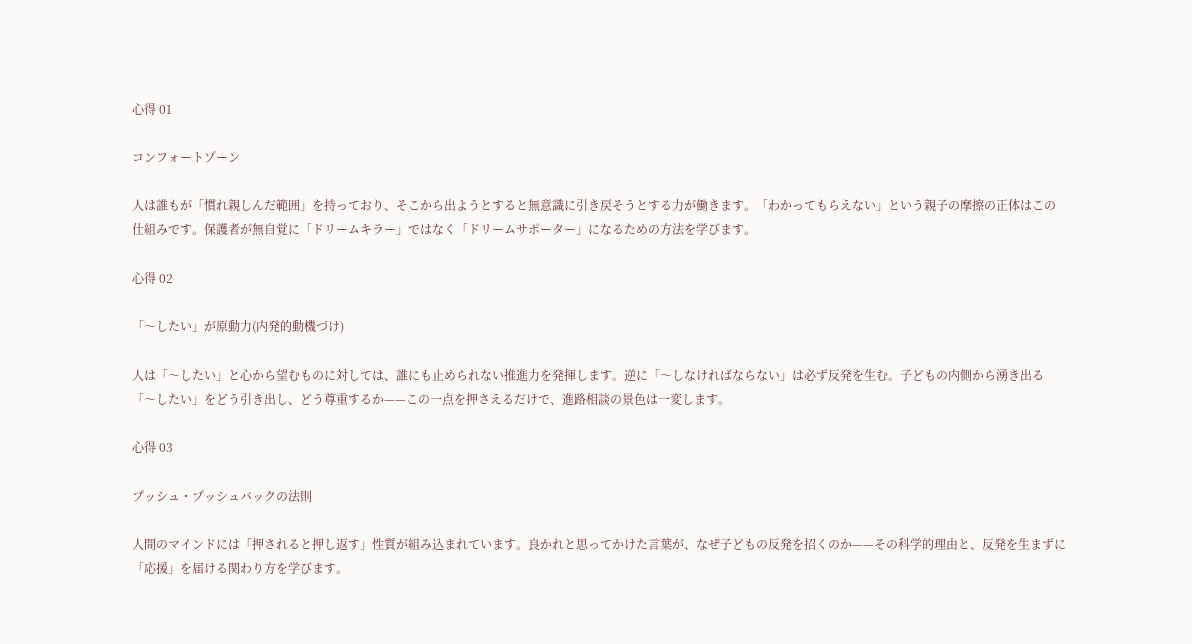心得 01

コンフォートゾーン

人は誰もが「慣れ親しんだ範囲」を持っており、そこから出ようとすると無意識に引き戻そうとする力が働きます。「わかってもらえない」という親子の摩擦の正体はこの仕組みです。保護者が無自覚に「ドリームキラー」ではなく「ドリームサポーター」になるための方法を学びます。

心得 02

「〜したい」が原動力(内発的動機づけ)

人は「〜したい」と心から望むものに対しては、誰にも止められない推進力を発揮します。逆に「〜しなければならない」は必ず反発を生む。子どもの内側から湧き出る「〜したい」をどう引き出し、どう尊重するか——この一点を押さえるだけで、進路相談の景色は一変します。

心得 03

プッシュ・プッシュバックの法則

人間のマインドには「押されると押し返す」性質が組み込まれています。良かれと思ってかけた言葉が、なぜ子どもの反発を招くのか——その科学的理由と、反発を生まずに「応援」を届ける関わり方を学びます。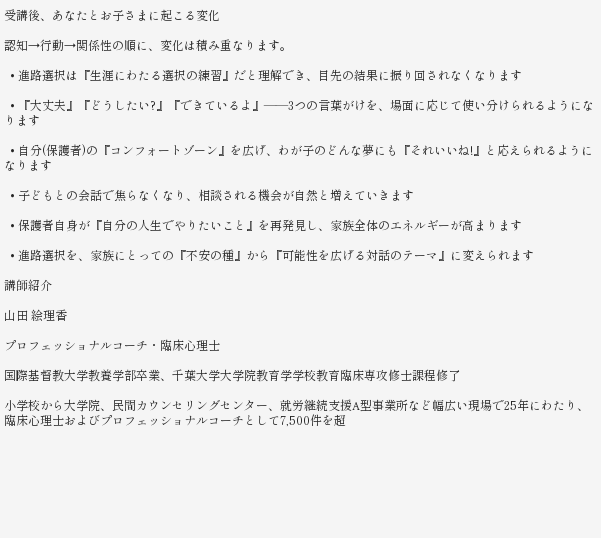受講後、あなたとお子さまに起こる変化

認知→行動→関係性の順に、変化は積み重なります。

  • 進路選択は『生涯にわたる選択の練習』だと理解でき、目先の結果に振り回されなくなります

  • 『大丈夫』『どうしたい?』『できているよ』——3つの言葉がけを、場面に応じて使い分けられるようになります

  • 自分(保護者)の『コンフォートゾーン』を広げ、わが子のどんな夢にも『それいいね!』と応えられるようになります

  • 子どもとの会話で焦らなくなり、相談される機会が自然と増えていきます

  • 保護者自身が『自分の人生でやりたいこと』を再発見し、家族全体のエネルギーが高まります

  • 進路選択を、家族にとっての『不安の種』から『可能性を広げる対話のテーマ』に変えられます

講師紹介

山田 絵理香

プロフェッショナルコーチ・臨床心理士

国際基督教大学教養学部卒業、千葉大学大学院教育学学校教育臨床専攻修士課程修了

小学校から大学院、民間カウンセリングセンター、就労継続支援A型事業所など幅広い現場で25年にわたり、臨床心理士およびプロフェッショナルコーチとして7,500件を超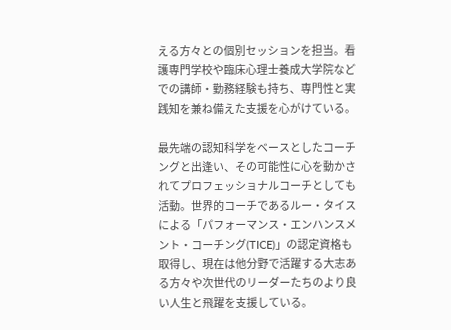える方々との個別セッションを担当。看護専門学校や臨床心理士養成大学院などでの講師・勤務経験も持ち、専門性と実践知を兼ね備えた支援を心がけている。

最先端の認知科学をベースとしたコーチングと出逢い、その可能性に心を動かされてプロフェッショナルコーチとしても活動。世界的コーチであるルー・タイスによる「パフォーマンス・エンハンスメント・コーチング(TICE)」の認定資格も取得し、現在は他分野で活躍する大志ある方々や次世代のリーダーたちのより良い人生と飛躍を支援している。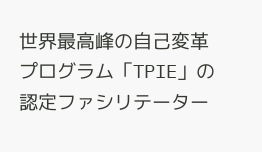世界最高峰の自己変革プログラム「TPIE」の認定ファシリテーター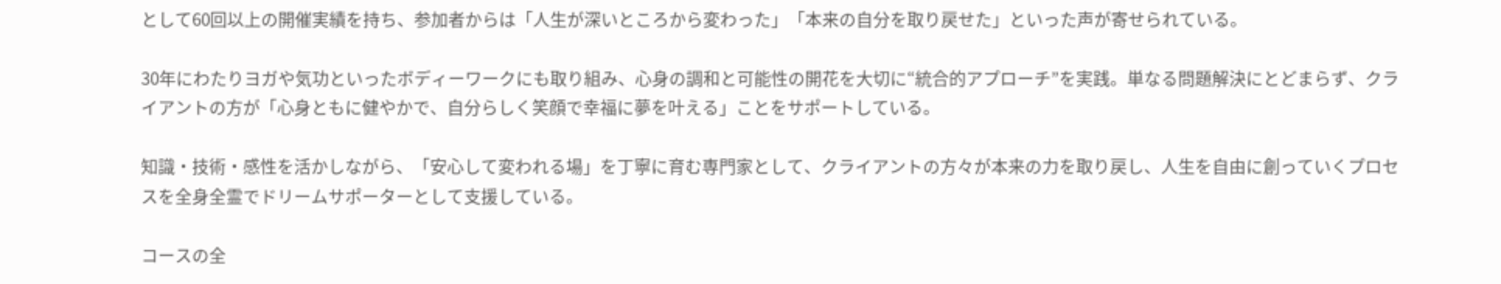として60回以上の開催実績を持ち、参加者からは「人生が深いところから変わった」「本来の自分を取り戻せた」といった声が寄せられている。

30年にわたりヨガや気功といったボディーワークにも取り組み、心身の調和と可能性の開花を大切に“統合的アプローチ”を実践。単なる問題解決にとどまらず、クライアントの方が「心身ともに健やかで、自分らしく笑顔で幸福に夢を叶える」ことをサポートしている。

知識・技術・感性を活かしながら、「安心して変われる場」を丁寧に育む専門家として、クライアントの方々が本来の力を取り戻し、人生を自由に創っていくプロセスを全身全霊でドリームサポーターとして支援している。

コースの全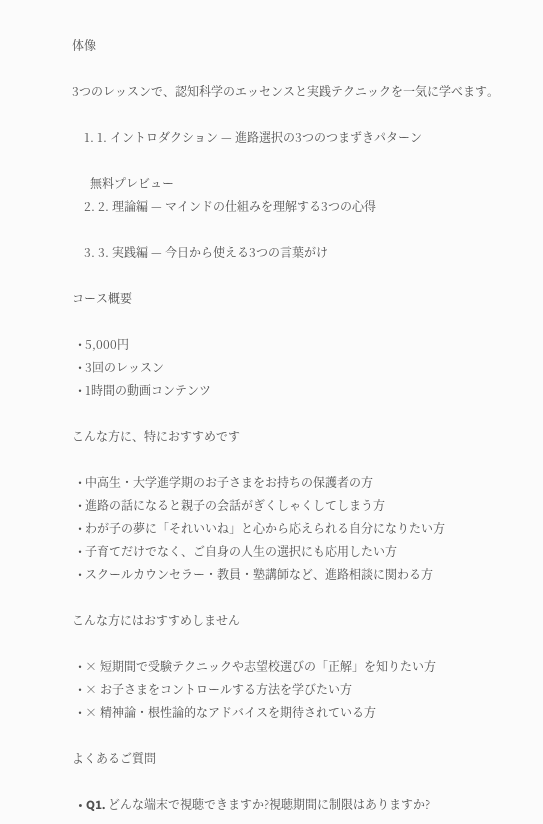体像

3つのレッスンで、認知科学のエッセンスと実践テクニックを一気に学べます。

    1. 1. イントロダクション — 進路選択の3つのつまずきパターン

      無料プレビュー
    2. 2. 理論編 — マインドの仕組みを理解する3つの心得

    3. 3. 実践編 — 今日から使える3つの言葉がけ

コース概要

  • 5,000円
  • 3回のレッスン
  • 1時間の動画コンテンツ

こんな方に、特におすすめです

  • 中高生・大学進学期のお子さまをお持ちの保護者の方
  • 進路の話になると親子の会話がぎくしゃくしてしまう方
  • わが子の夢に「それいいね」と心から応えられる自分になりたい方
  • 子育てだけでなく、ご自身の人生の選択にも応用したい方
  • スクールカウンセラー・教員・塾講師など、進路相談に関わる方

こんな方にはおすすめしません

  • × 短期間で受験テクニックや志望校選びの「正解」を知りたい方
  • × お子さまをコントロールする方法を学びたい方
  • × 精神論・根性論的なアドバイスを期待されている方

よくあるご質問

  • Q1. どんな端末で視聴できますか?視聴期間に制限はありますか?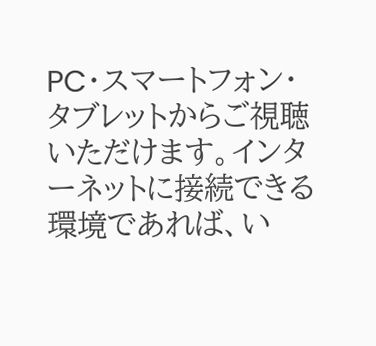PC・スマートフォン・タブレットからご視聴いただけます。インターネットに接続できる環境であれば、い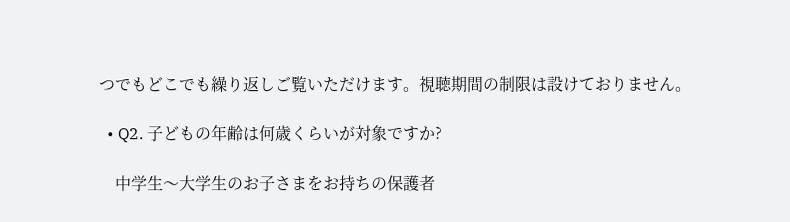つでもどこでも繰り返しご覧いただけます。視聴期間の制限は設けておりません。

  • Q2. 子どもの年齢は何歳くらいが対象ですか?

    中学生〜大学生のお子さまをお持ちの保護者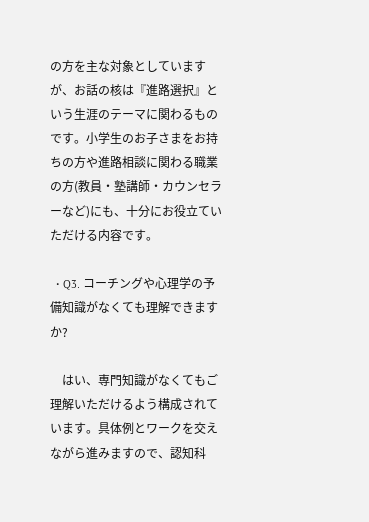の方を主な対象としていますが、お話の核は『進路選択』という生涯のテーマに関わるものです。小学生のお子さまをお持ちの方や進路相談に関わる職業の方(教員・塾講師・カウンセラーなど)にも、十分にお役立ていただける内容です。

  • Q3. コーチングや心理学の予備知識がなくても理解できますか?

    はい、専門知識がなくてもご理解いただけるよう構成されています。具体例とワークを交えながら進みますので、認知科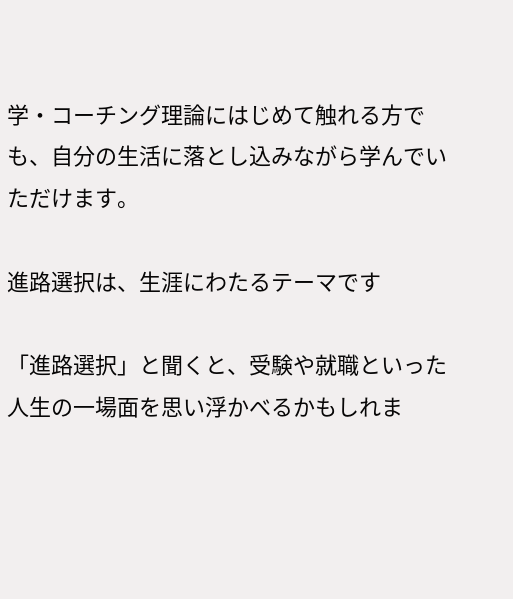学・コーチング理論にはじめて触れる方でも、自分の生活に落とし込みながら学んでいただけます。

進路選択は、生涯にわたるテーマです

「進路選択」と聞くと、受験や就職といった人生の一場面を思い浮かべるかもしれま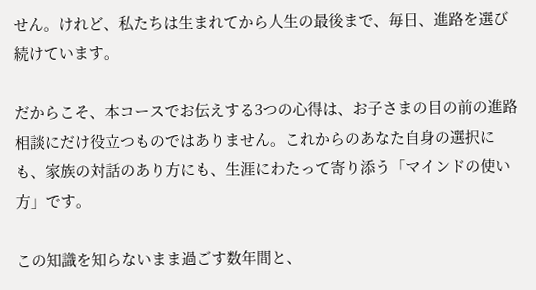せん。けれど、私たちは生まれてから人生の最後まで、毎日、進路を選び続けています。

だからこそ、本コースでお伝えする3つの心得は、お子さまの目の前の進路相談にだけ役立つものではありません。これからのあなた自身の選択にも、家族の対話のあり方にも、生涯にわたって寄り添う「マインドの使い方」です。

この知識を知らないまま過ごす数年間と、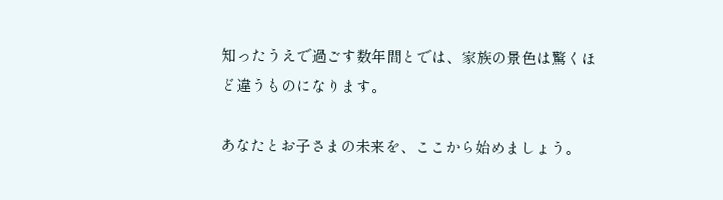知ったうえで過ごす数年間とでは、家族の景色は驚くほど違うものになります。

あなたとお子さまの未来を、ここから始めましょう。